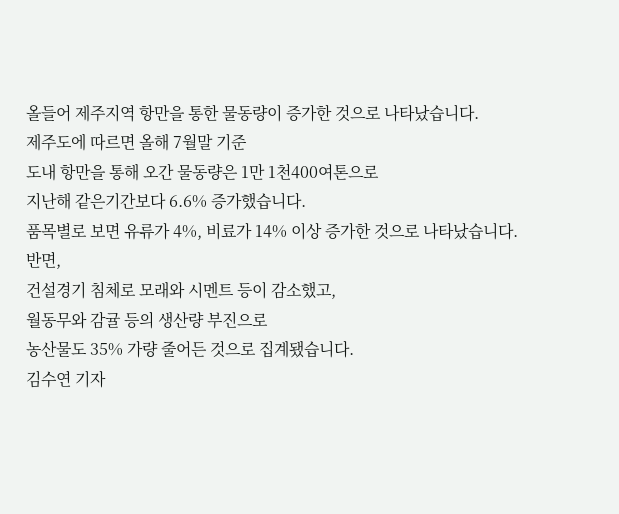올들어 제주지역 항만을 통한 물동량이 증가한 것으로 나타났습니다.
제주도에 따르면 올해 7월말 기준
도내 항만을 통해 오간 물동량은 1만 1천400여톤으로
지난해 같은기간보다 6.6% 증가했습니다.
품목별로 보면 유류가 4%, 비료가 14% 이상 증가한 것으로 나타났습니다.
반면,
건설경기 침체로 모래와 시멘트 등이 감소했고,
월동무와 감귤 등의 생산량 부진으로
농산물도 35% 가량 줄어든 것으로 집계됐습니다.
김수연 기자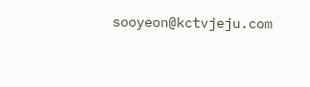sooyeon@kctvjeju.com